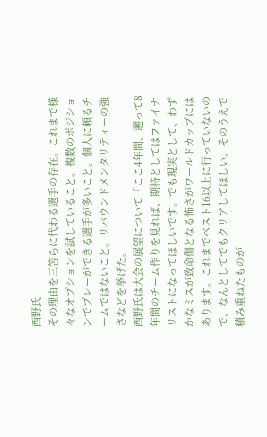西野氏
その理由を三笘らに代わる選手の存在。これまで様々なオプションを試していること。複数のポジションでプレーができる選手が多いこと。個人に頼るチームではないこと。リバウンドメンタリティーの強さなどを挙げた。
西野氏は大会の展望について「ここ4年間、遡って8年間のチーム作りを見れば、期待としてはファイナリストになってほしいです。でも現実として、わずかなミスが致命傷となる怖さがワールドカップにはあります。これまでベスト16以上に行っていないので、なんとしてでもクリアしてほしい。そのうえで積み重ねたものが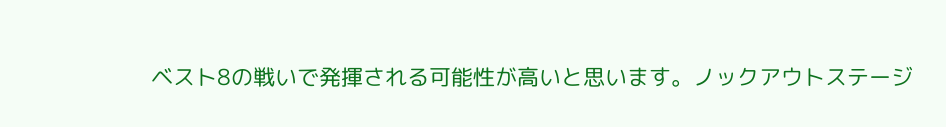ベスト8の戦いで発揮される可能性が高いと思います。ノックアウトステージ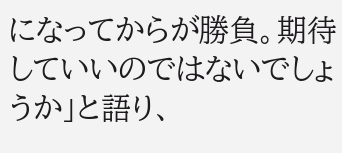になってからが勝負。期待していいのではないでしょうか」と語り、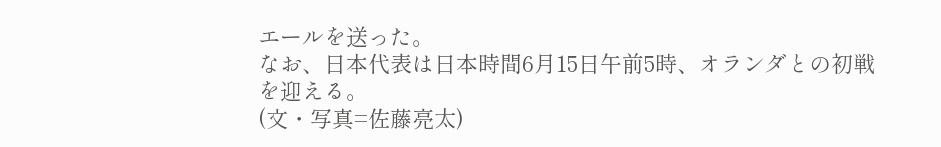エールを送った。
なお、日本代表は日本時間6月15日午前5時、オランダとの初戦を迎える。
(文・写真=佐藤亮太)